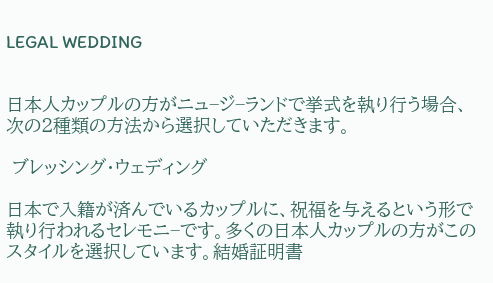LEGAL WEDDING


日本人カップルの方がニュ−ジ−ランドで挙式を執り行う場合、次の2種類の方法から選択していただきます。

 ブレッシング・ウェディング

日本で入籍が済んでいるカップルに、祝福を与えるという形で執り行われるセレモニ−です。多くの日本人カップルの方がこのスタイルを選択しています。結婚証明書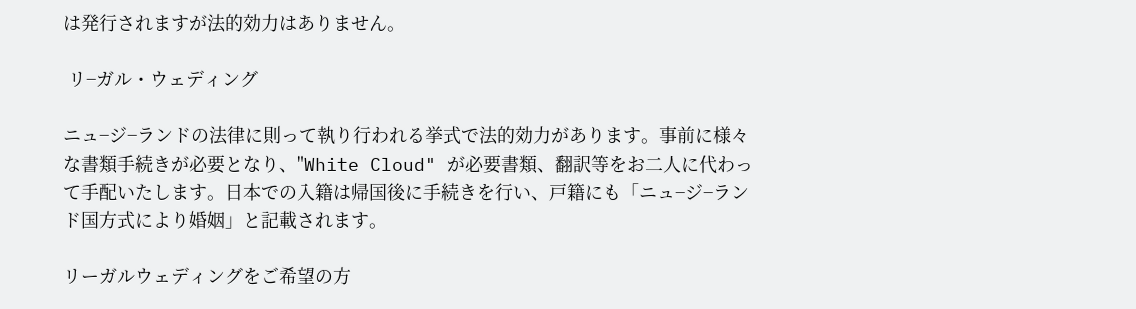は発行されますが法的効力はありません。

 リ−ガル・ウェディング

ニュ−ジ−ランドの法律に則って執り行われる挙式で法的効力があります。事前に様々な書類手続きが必要となり、"White Cloud" が必要書類、翻訳等をお二人に代わって手配いたします。日本での入籍は帰国後に手続きを行い、戸籍にも「ニュ−ジ−ランド国方式により婚姻」と記載されます。

リーガルウェディングをご希望の方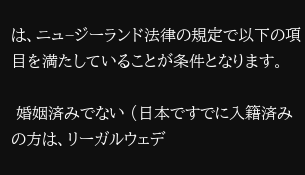は、ニュ−ジーランド法律の規定で以下の項目を満たしていることが条件となります。

 婚姻済みでない (日本ですでに入籍済みの方は、リーガルウェデ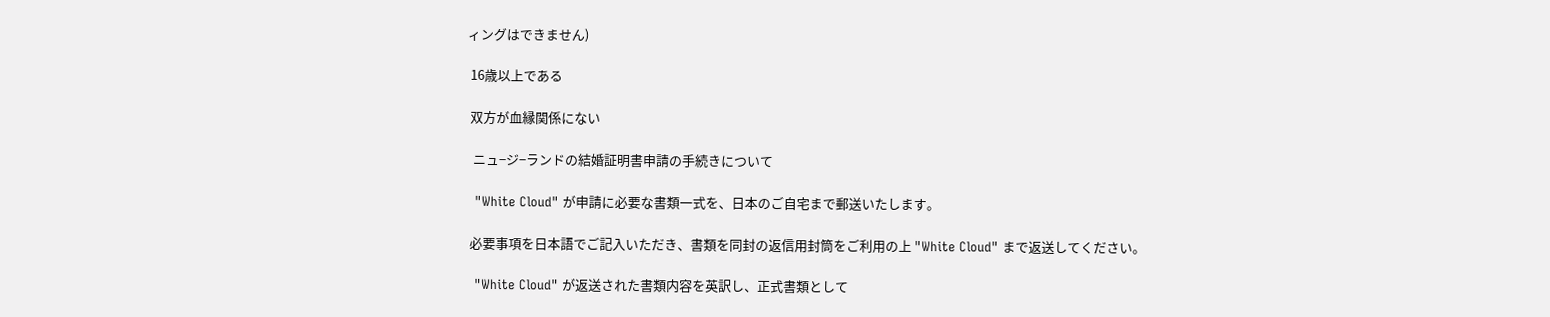ィングはできません)

 16歳以上である

 双方が血縁関係にない

  ニュ−ジ−ランドの結婚証明書申請の手続きについて

  "White Cloud" が申請に必要な書類一式を、日本のご自宅まで郵送いたします。

 必要事項を日本語でご記入いただき、書類を同封の返信用封筒をご利用の上 "White Cloud" まで返送してください。

  "White Cloud" が返送された書類内容を英訳し、正式書類として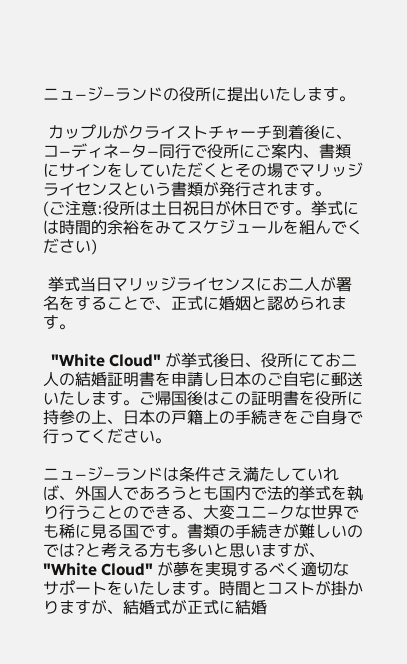ニュ−ジ−ランドの役所に提出いたします。

 カップルがクライストチャーチ到着後に、コ−ディネ−タ−同行で役所にご案内、書類にサインをしていただくとその場でマリッジライセンスという書類が発行されます。
(ご注意:役所は土日祝日が休日です。挙式には時間的余裕をみてスケジュールを組んでください)

 挙式当日マリッジライセンスにお二人が署名をすることで、正式に婚姻と認められます。

  "White Cloud" が挙式後日、役所にてお二人の結婚証明書を申請し日本のご自宅に郵送いたします。ご帰国後はこの証明書を役所に持参の上、日本の戸籍上の手続きをご自身で行ってください。

ニュ−ジ−ランドは条件さえ満たしていれば、外国人であろうとも国内で法的挙式を執り行うことのできる、大変ユニ−クな世界でも稀に見る国です。書類の手続きが難しいのでは?と考える方も多いと思いますが、
"White Cloud" が夢を実現するべく適切なサポートをいたします。時間とコストが掛かりますが、結婚式が正式に結婚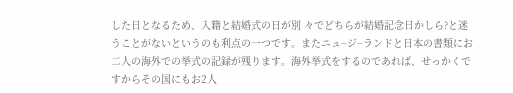した日となるため、入籍と結婚式の日が別 々でどちらが結婚記念日かしら?と迷うことがないというのも利点の一つです。またニュ−ジ−ランドと日本の書類にお二人の海外での挙式の記録が残ります。海外挙式をするのであれば、せっかくですからその国にもお2人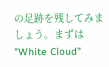の足跡を残してみましょう。まずは "White Cloud"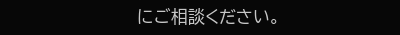にご相談ください。